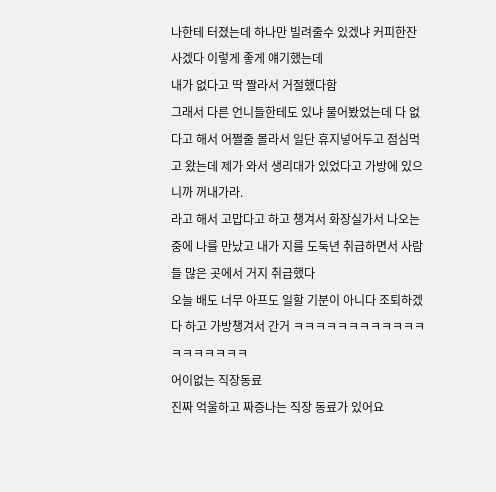나한테 터졌는데 하나만 빌려줄수 있겠냐 커피한잔 사겠다 이렇게 좋게 얘기했는데
내가 없다고 딱 짤라서 거절했다함
그래서 다른 언니들한테도 있냐 물어봤었는데 다 없다고 해서 어쩔줄 몰라서 일단 휴지넣어두고 점심먹고 왔는데 제가 와서 생리대가 있었다고 가방에 있으니까 꺼내가라.
라고 해서 고맙다고 하고 챙겨서 화장실가서 나오는중에 나를 만났고 내가 지를 도둑년 취급하면서 사람들 많은 곳에서 거지 취급했다
오늘 배도 너무 아프도 일할 기분이 아니다 조퇴하겠다 하고 가방챙겨서 간거 ㅋㅋㅋㅋㅋㅋㅋㅋㅋㅋㅋㅋㅋㅋㅋㅋㅋㅋㅋ
어이없는 직장동료
진짜 억울하고 짜증나는 직장 동료가 있어요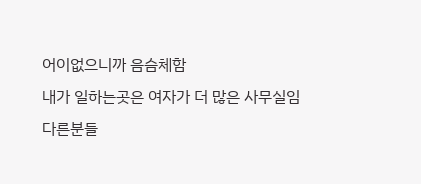어이없으니까 음슴체함
내가 일하는곳은 여자가 더 많은 사무실임
다른분들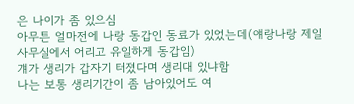은 나이가 좀 있으심
아무튼 얼마전에 나랑 동갑인 동료가 있었는데(얘랑나랑 제일 사무실에서 어리고 유일하게 동갑임)
걔가 생리가 갑자기 터졌다며 생리대 있냐함
나는 보통 생리기간이 좀 남아있어도 여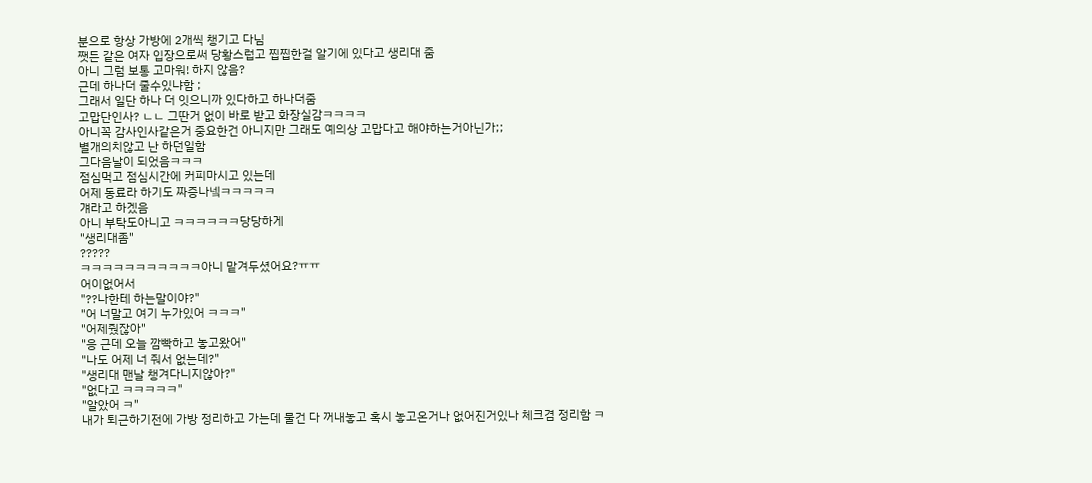분으로 항상 가방에 2개씩 챙기고 다님
쨋든 같은 여자 입장으로써 당황스럽고 찝찝한걸 알기에 있다고 생리대 줌
아니 그럼 보통 고마워! 하지 않음?
근데 하나더 줄수있냐함 ;
그래서 일단 하나 더 잇으니까 있다하고 하나더줌
고맙단인사? ㄴㄴ 그딴거 없이 바로 받고 화장실감ㅋㅋㅋㅋ
아니꼭 감사인사같은거 중요한건 아니지만 그래도 예의상 고맙다고 해야하는거아닌가;;
별개의치않고 난 하던일함
그다음날이 되었음ㅋㅋㅋ
점심먹고 점심시간에 커피마시고 있는데
어제 동료라 하기도 짜증나넼ㅋㅋㅋㅋㅋ
걔라고 하겠음
아니 부탁도아니고 ㅋㅋㅋㅋㅋㅋ당당하게
"생리대좀"
?????
ㅋㅋㅋㅋㅋㅋㅋㅋㅋㅋㅋ아니 맡겨두셨어요?ㅠㅠ
어이없어서
"??나한테 하는말이야?"
"어 너말고 여기 누가있어 ㅋㅋㅋ"
"어제줬잖아"
"응 근데 오늘 깜빡하고 놓고왔어"
"나도 어제 너 줘서 없는데?"
"생리대 맨날 챙겨다니지않아?"
"없다고 ㅋㅋㅋㅋㅋ"
"알았어 ㅋ"
내가 퇴근하기전에 가방 정리하고 가는데 물건 다 꺼내놓고 혹시 놓고온거나 없어진거있나 체크겸 정리함 ㅋ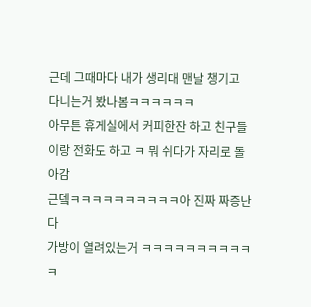근데 그때마다 내가 생리대 맨날 챙기고 다니는거 봤나봄ㅋㅋㅋㅋㅋㅋ
아무튼 휴게실에서 커피한잔 하고 친구들이랑 전화도 하고 ㅋ 뭐 쉬다가 자리로 돌아감
근뎈ㅋㅋㅋㅋㅋㅋㅋㅋㅋㅋ아 진짜 짜증난다
가방이 열려있는거 ㅋㅋㅋㅋㅋㅋㅋㅋㅋㅋㅋ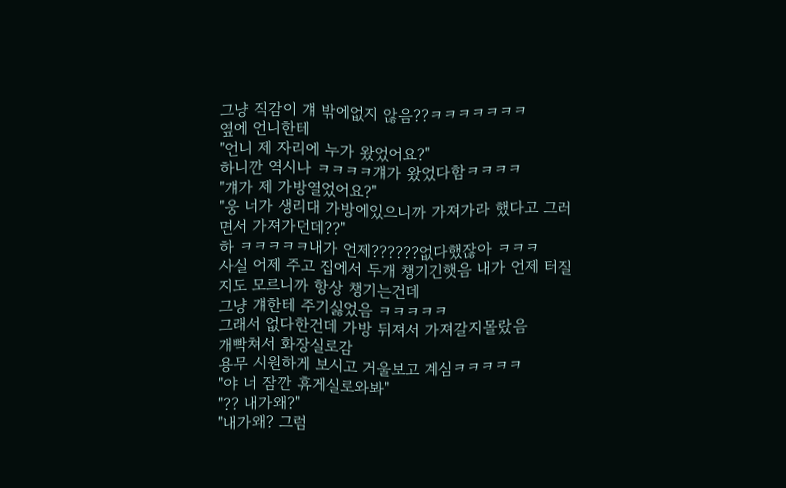그냥 직감이 걔 밖에없지 않음??ㅋㅋㅋㅋㅋㅋㅋ
옆에 언니한테
"언니 제 자리에 누가 왔었어요?"
하니깐 역시나 ㅋㅋㅋㅋ걔가 왔었다함ㅋㅋㅋㅋ
"걔가 제 가방열었어요?"
"웅 너가 생리대 가방에있으니까 가져가라 했다고 그러면서 가져가던데??"
하 ㅋㅋㅋㅋㅋ내가 언제??????없다했잖아 ㅋㅋㅋ
사실 어제 주고 집에서 두개 챙기긴햇음 내가 언제 터질지도 모르니까 항상 챙기는건데
그냥 걔한테 주기싫었음 ㅋㅋㅋㅋㅋ
그래서 없다한건데 가방 뒤져서 가져갈지몰랐음
개빡쳐서 화장실로감
용무 시원하게 보시고 거울보고 계심ㅋㅋㅋㅋㅋ
"야 너 잠깐 휴게실로와봐"
"?? 내가왜?"
"내가왜? 그럼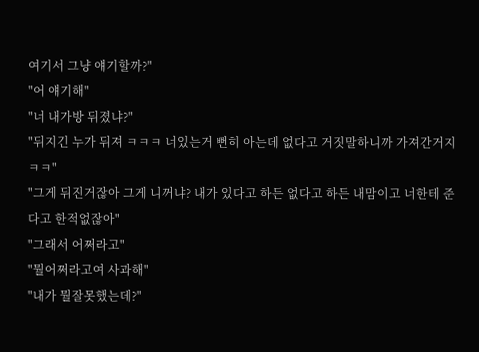여기서 그냥 얘기할까?"
"어 얘기해"
"너 내가방 뒤졌냐?"
"뒤지긴 누가 뒤져 ㅋㅋㅋ 너있는거 뻔히 아는데 없다고 거짓말하니까 가져간거지 ㅋㅋ"
"그게 뒤진거잖아 그게 니꺼냐? 내가 있다고 하든 없다고 하든 내맘이고 너한테 준다고 한적없잖아"
"그래서 어쩌라고"
"뭘어쩌라고여 사과해"
"내가 뭘잘못했는데?"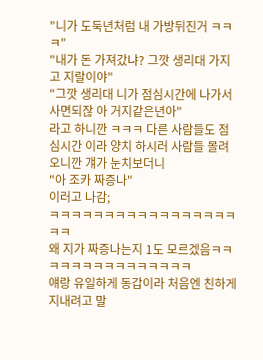"니가 도둑년처럼 내 가방뒤진거 ㅋㅋㅋ"
"내가 돈 가져갔냐? 그깟 생리대 가지고 지랄이야"
"그깟 생리대 니가 점심시간에 나가서 사면되잖 아 거지같은년아"
라고 하니깐 ㅋㅋㅋ 다른 사람들도 점심시간 이라 양치 하시러 사람들 몰려오니깐 걔가 눈치보더니
"아 조카 짜증나"
이러고 나감;
ㅋㅋㅋㅋㅋㅋㅋㅋㅋㅋㅋㅋㅋㅋㅋㅋㅋㅋㅋ
왜 지가 짜증나는지 1도 모르겠음ㅋㅋㅋㅋㅋㅋㅋㅋㅋㅋㅋㅋㅋㅋㅋ
얘랑 유일하게 동갑이라 처음엔 친하게 지내려고 말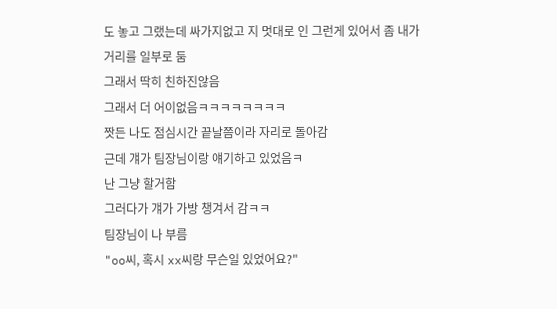도 놓고 그랬는데 싸가지없고 지 멋대로 인 그런게 있어서 좀 내가 거리를 일부로 둠
그래서 딱히 친하진않음
그래서 더 어이없음ㅋㅋㅋㅋㅋㅋㅋㅋ
짯든 나도 점심시간 끝날쯤이라 자리로 돌아감
근데 걔가 팀장님이랑 얘기하고 있었음ㅋ
난 그냥 할거함
그러다가 걔가 가방 챙겨서 감ㅋㅋ
팀장님이 나 부름
"oo씨, 혹시 xx씨랑 무슨일 있었어요?"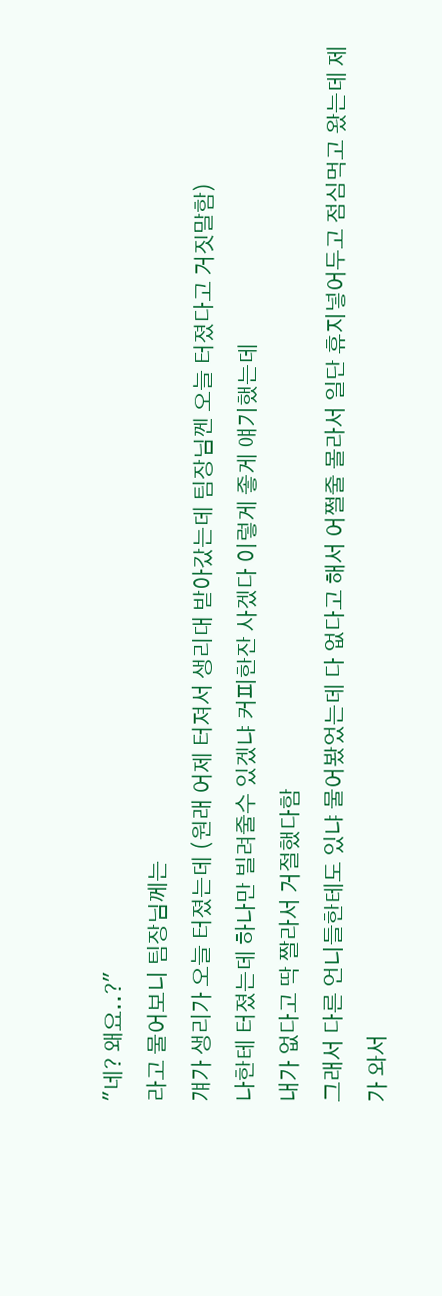"네? 왜요..?"
라고 물어보니 팀장님께는
걔가 생리가 오늘 터졌는데 (원래 어제 터져서 생리대 받아갔는데 팀장님껜 오늘 터졌다고 거짓말함)
나한테 터졌는데 하나만 빌려줄수 있겠냐 커피한잔 사겠다 이렇게 좋게 얘기했는데
내가 없다고 딱 짤라서 거절했다함
그래서 다른 언니들한테도 있냐 물어봤었는데 다 없다고 해서 어쩔줄 몰라서 일단 휴지넣어두고 점심먹고 왔는데 제가 와서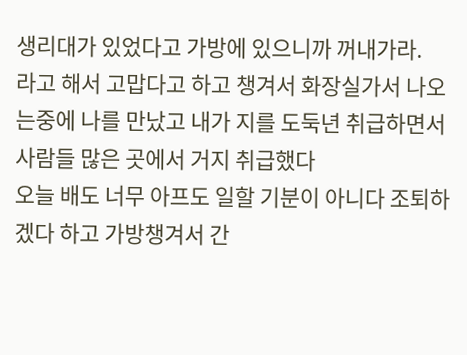생리대가 있었다고 가방에 있으니까 꺼내가라.
라고 해서 고맙다고 하고 챙겨서 화장실가서 나오는중에 나를 만났고 내가 지를 도둑년 취급하면서 사람들 많은 곳에서 거지 취급했다
오늘 배도 너무 아프도 일할 기분이 아니다 조퇴하겠다 하고 가방챙겨서 간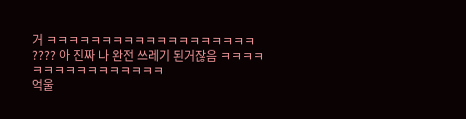거 ㅋㅋㅋㅋㅋㅋㅋㅋㅋㅋㅋㅋㅋㅋㅋㅋㅋㅋㅋ
???? 아 진짜 나 완전 쓰레기 된거잖음 ㅋㅋㅋㅋㅋㅋㅋㅋㅋㅋㅋㅋㅋㅋㅋㅋ
억울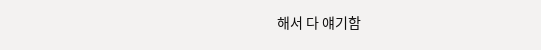해서 다 얘기함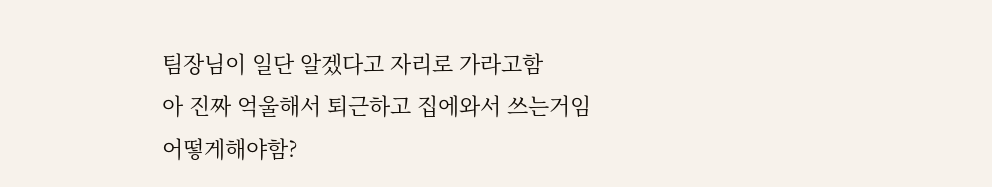팀장님이 일단 알겠다고 자리로 가라고함
아 진짜 억울해서 퇴근하고 집에와서 쓰는거임
어떻게해야함?